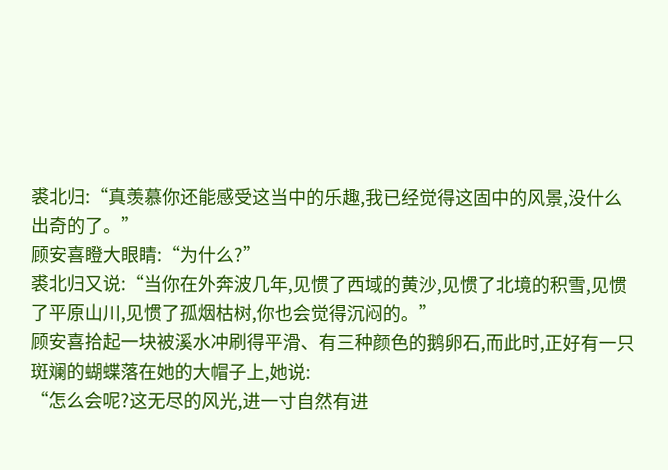裘北归:“真羡慕你还能感受这当中的乐趣,我已经觉得这固中的风景,没什么出奇的了。”
顾安喜瞪大眼睛:“为什么?”
裘北归又说:“当你在外奔波几年,见惯了西域的黄沙,见惯了北境的积雪,见惯了平原山川,见惯了孤烟枯树,你也会觉得沉闷的。”
顾安喜拾起一块被溪水冲刷得平滑、有三种颜色的鹅卵石,而此时,正好有一只斑斓的蝴蝶落在她的大帽子上,她说:
“怎么会呢?这无尽的风光,进一寸自然有进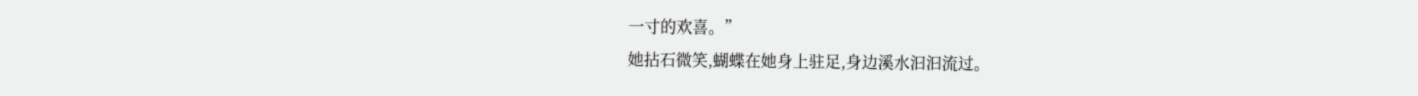一寸的欢喜。”
她拈石微笑,蝴蝶在她身上驻足,身边溪水汩汩流过。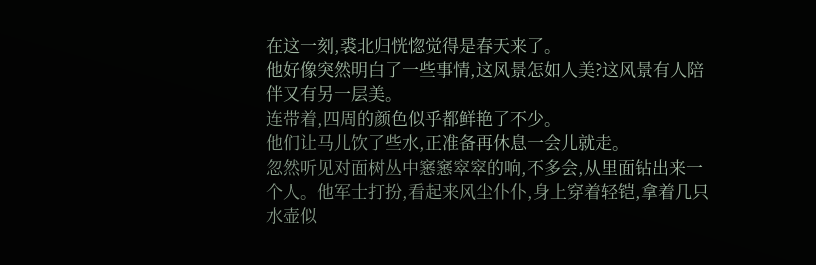在这一刻,裘北归恍惚觉得是春天来了。
他好像突然明白了一些事情,这风景怎如人美?这风景有人陪伴又有另一层美。
连带着,四周的颜色似乎都鲜艳了不少。
他们让马儿饮了些水,正准备再休息一会儿就走。
忽然听见对面树丛中窸窸窣窣的响,不多会,从里面钻出来一个人。他军士打扮,看起来风尘仆仆,身上穿着轻铠,拿着几只水壶似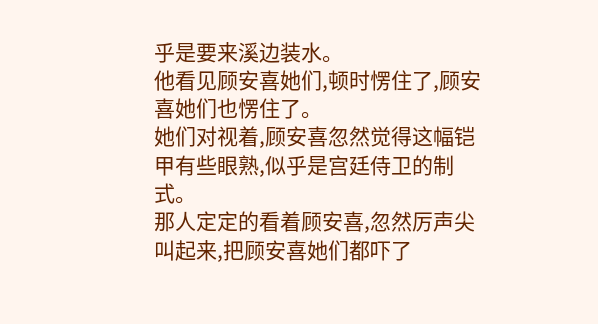乎是要来溪边装水。
他看见顾安喜她们,顿时愣住了,顾安喜她们也愣住了。
她们对视着,顾安喜忽然觉得这幅铠甲有些眼熟,似乎是宫廷侍卫的制式。
那人定定的看着顾安喜,忽然厉声尖叫起来,把顾安喜她们都吓了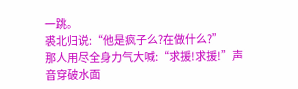一跳。
裘北归说:“他是疯子么?在做什么?”
那人用尽全身力气大喊:“求援!求援!”声音穿破水面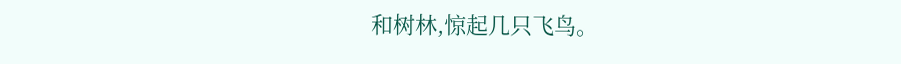和树林,惊起几只飞鸟。